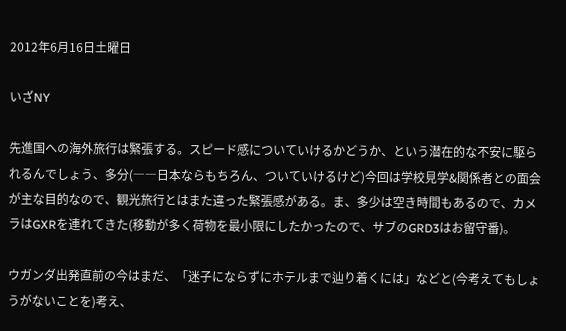2012年6月16日土曜日

いざNY

先進国への海外旅行は緊張する。スピード感についていけるかどうか、という潜在的な不安に駆られるんでしょう、多分(――日本ならもちろん、ついていけるけど)今回は学校見学&関係者との面会が主な目的なので、観光旅行とはまた違った緊張感がある。ま、多少は空き時間もあるので、カメラはGXRを連れてきた(移動が多く荷物を最小限にしたかったので、サブのGRD3はお留守番)。

ウガンダ出発直前の今はまだ、「迷子にならずにホテルまで辿り着くには」などと(今考えてもしょうがないことを)考え、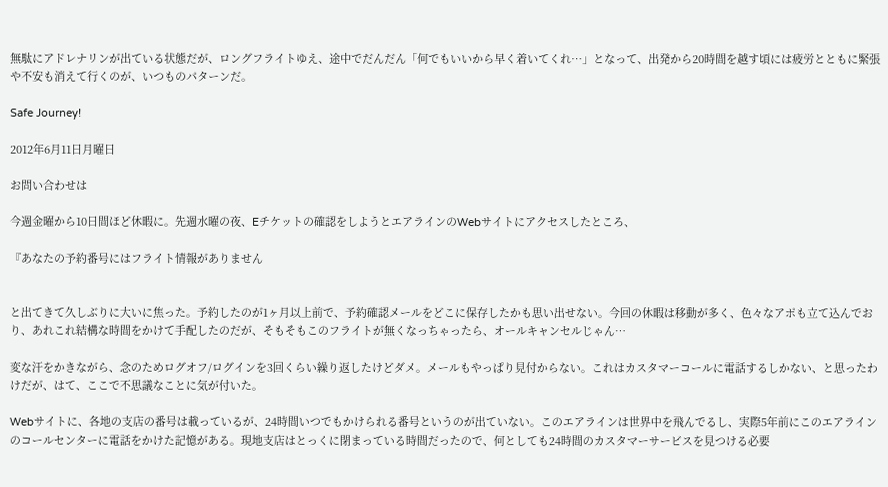無駄にアドレナリンが出ている状態だが、ロングフライトゆえ、途中でだんだん「何でもいいから早く着いてくれ…」となって、出発から20時間を越す頃には疲労とともに緊張や不安も消えて行くのが、いつものパターンだ。

Safe Journey!

2012年6月11日月曜日

お問い合わせは

今週金曜から10日間ほど休暇に。先週水曜の夜、Eチケットの確認をしようとエアラインのWebサイトにアクセスしたところ、

『あなたの予約番号にはフライト情報がありません


と出てきて久しぶりに大いに焦った。予約したのが1ヶ月以上前で、予約確認メールをどこに保存したかも思い出せない。今回の休暇は移動が多く、色々なアポも立て込んでおり、あれこれ結構な時間をかけて手配したのだが、そもそもこのフライトが無くなっちゃったら、オールキャンセルじゃん…

変な汗をかきながら、念のためログオフ/ログインを3回くらい繰り返したけどダメ。メールもやっぱり見付からない。これはカスタマーコールに電話するしかない、と思ったわけだが、はて、ここで不思議なことに気が付いた。

Webサイトに、各地の支店の番号は載っているが、24時間いつでもかけられる番号というのが出ていない。このエアラインは世界中を飛んでるし、実際5年前にこのエアラインのコールセンターに電話をかけた記憶がある。現地支店はとっくに閉まっている時間だったので、何としても24時間のカスタマーサービスを見つける必要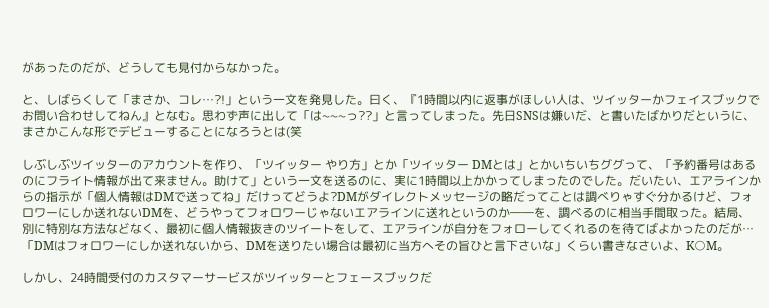があったのだが、どうしても見付からなかった。

と、しばらくして「まさか、コレ…?!」という一文を発見した。曰く、『1時間以内に返事がほしい人は、ツイッターかフェイスブックでお問い合わせしてねん』となむ。思わず声に出して「は~~~っ??」と言ってしまった。先日SNSは嫌いだ、と書いたばかりだというに、まさかこんな形でデビューすることになろうとは(笑

しぶしぶツイッターのアカウントを作り、「ツイッター やり方」とか「ツイッター DMとは」とかいちいちググって、「予約番号はあるのにフライト情報が出て来ません。助けて」という一文を送るのに、実に1時間以上かかってしまったのでした。だいたい、エアラインからの指示が「個人情報はDMで送ってね」だけってどうよ?DMがダイレクトメッセージの略だってことは調べりゃすぐ分かるけど、フォロワーにしか送れないDMを、どうやってフォロワーじゃないエアラインに送れというのか――を、調べるのに相当手間取った。結局、別に特別な方法などなく、最初に個人情報抜きのツイートをして、エアラインが自分をフォローしてくれるのを待てばよかったのだが…「DMはフォロワーにしか送れないから、DMを送りたい場合は最初に当方へその旨ひと言下さいな」くらい書きなさいよ、K○M。

しかし、24時間受付のカスタマーサービスがツイッターとフェースブックだ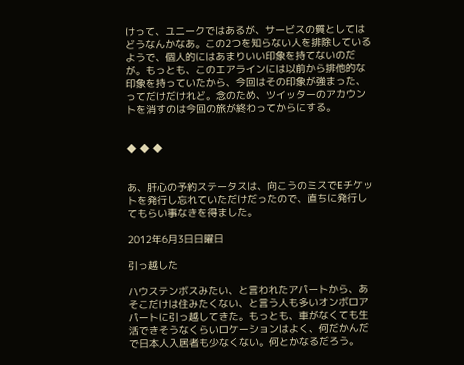けって、ユニークではあるが、サービスの質としてはどうなんかなあ。この2つを知らない人を排除しているようで、個人的にはあまりいい印象を持てないのだが。もっとも、このエアラインには以前から排他的な印象を持っていたから、今回はその印象が強まった、ってだけだけれど。念のため、ツイッターのアカウントを消すのは今回の旅が終わってからにする。


◆ ◆ ◆


あ、肝心の予約ステータスは、向こうのミスでEチケットを発行し忘れていただけだったので、直ちに発行してもらい事なきを得ました。

2012年6月3日日曜日

引っ越した

ハウステンボスみたい、と言われたアパートから、あそこだけは住みたくない、と言う人も多いオンボロアパートに引っ越してきた。もっとも、車がなくても生活できそうなくらいロケーションはよく、何だかんだで日本人入居者も少なくない。何とかなるだろう。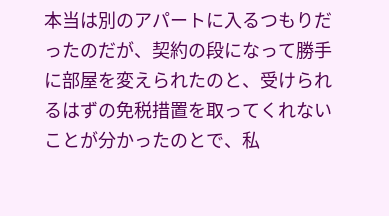本当は別のアパートに入るつもりだったのだが、契約の段になって勝手に部屋を変えられたのと、受けられるはずの免税措置を取ってくれないことが分かったのとで、私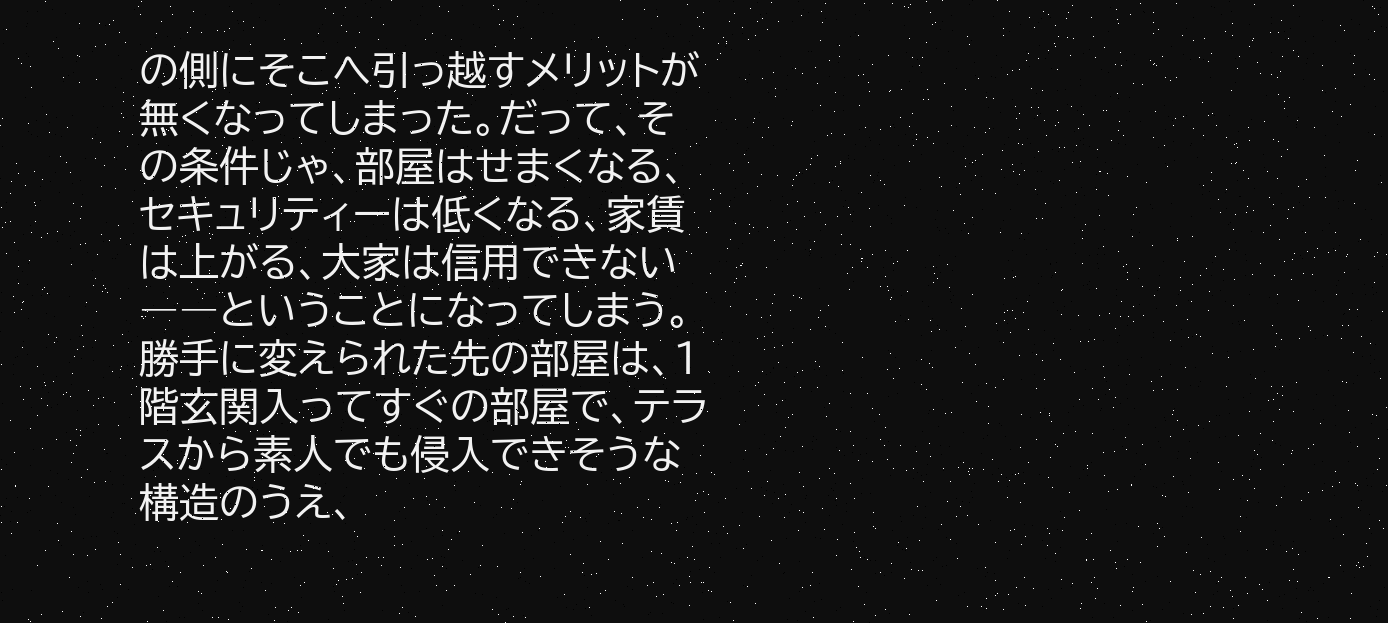の側にそこへ引っ越すメリットが無くなってしまった。だって、その条件じゃ、部屋はせまくなる、セキュリティーは低くなる、家賃は上がる、大家は信用できない――ということになってしまう。勝手に変えられた先の部屋は、1階玄関入ってすぐの部屋で、テラスから素人でも侵入できそうな構造のうえ、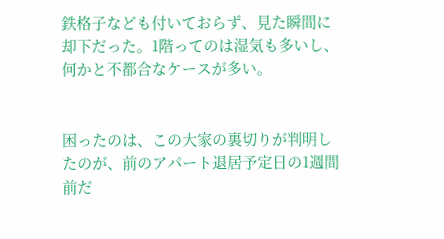鉄格子なども付いておらず、見た瞬間に却下だった。1階ってのは湿気も多いし、何かと不都合なケースが多い。


困ったのは、この大家の裏切りが判明したのが、前のアパート退居予定日の1週間前だ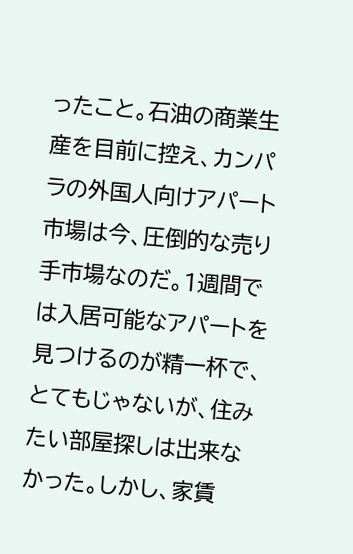ったこと。石油の商業生産を目前に控え、カンパラの外国人向けアパート市場は今、圧倒的な売り手市場なのだ。1週間では入居可能なアパートを見つけるのが精一杯で、とてもじゃないが、住みたい部屋探しは出来なかった。しかし、家賃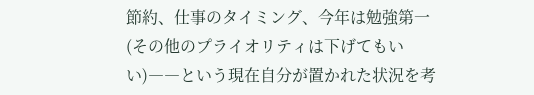節約、仕事のタイミング、今年は勉強第一(その他のプライオリティは下げてもいい)――という現在自分が置かれた状況を考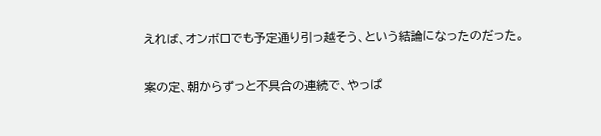えれば、オンボロでも予定通り引っ越そう、という結論になったのだった。


案の定、朝からずっと不具合の連続で、やっぱ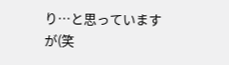り…と思っていますが(笑